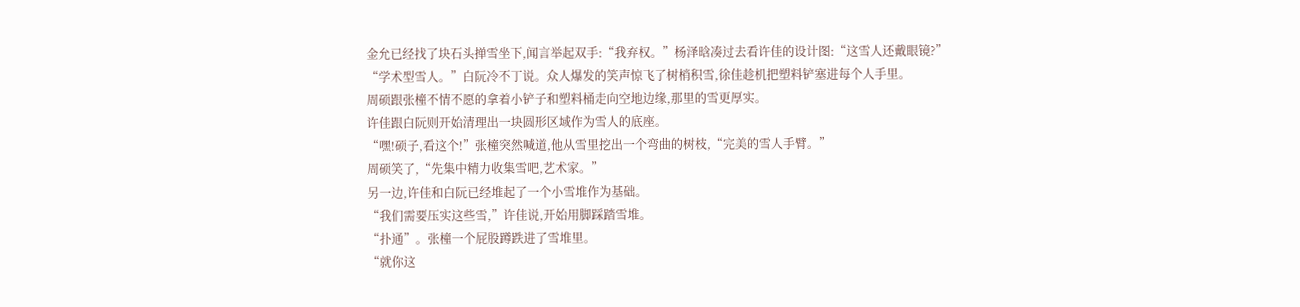金允已经找了块石头掸雪坐下,闻言举起双手:“我弃权。”杨泽晗凑过去看许佳的设计图:“这雪人还戴眼镜?”
“学术型雪人。”白阮冷不丁说。众人爆发的笑声惊飞了树梢积雪,徐佳趁机把塑料铲塞进每个人手里。
周硕跟张橦不情不愿的拿着小铲子和塑料桶走向空地边缘,那里的雪更厚实。
许佳跟白阮则开始清理出一块圆形区域作为雪人的底座。
“嘿!硕子,看这个!”张橦突然喊道,他从雪里挖出一个弯曲的树枝,“完美的雪人手臂。”
周硕笑了,“先集中精力收集雪吧,艺术家。”
另一边,许佳和白阮已经堆起了一个小雪堆作为基础。
“我们需要压实这些雪,”许佳说,开始用脚踩踏雪堆。
“扑通”。张橦一个屁股蹲跌进了雪堆里。
“就你这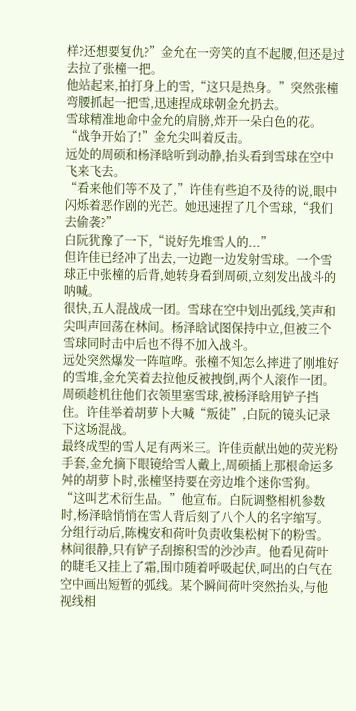样?还想要复仇?”金允在一旁笑的直不起腰,但还是过去拉了张橦一把。
他站起来,拍打身上的雪,“这只是热身。”突然张橦弯腰抓起一把雪,迅速捏成球朝金允扔去。
雪球精准地命中金允的肩膀,炸开一朵白色的花。
“战争开始了!”金允尖叫着反击。
远处的周硕和杨泽晗听到动静,抬头看到雪球在空中飞来飞去。
“看来他们等不及了,”许佳有些迫不及待的说,眼中闪烁着恶作剧的光芒。她迅速捏了几个雪球,“我们去偷袭?”
白阮犹豫了一下,“说好先堆雪人的...”
但许佳已经冲了出去,一边跑一边发射雪球。一个雪球正中张橦的后背,她转身看到周硕,立刻发出战斗的呐喊。
很快,五人混战成一团。雪球在空中划出弧线,笑声和尖叫声回荡在林间。杨泽晗试图保持中立,但被三个雪球同时击中后也不得不加入战斗。
远处突然爆发一阵喧哗。张橦不知怎么摔进了刚堆好的雪堆,金允笑着去拉他反被拽倒,两个人滚作一团。周硕趁机往他们衣领里塞雪球,被杨泽晗用铲子挡住。许佳举着胡萝卜大喊“叛徒”,白阮的镜头记录下这场混战。
最终成型的雪人足有两米三。许佳贡献出她的荧光粉手套,金允摘下眼镜给雪人戴上,周硕插上那根命运多舛的胡萝卜时,张橦坚持要在旁边堆个迷你雪狗。“这叫艺术衍生品。”他宣布。白阮调整相机参数时,杨泽晗悄悄在雪人背后刻了八个人的名字缩写。
分组行动后,陈槐安和荷叶负责收集松树下的粉雪。林间很静,只有铲子刮擦积雪的沙沙声。他看见荷叶的睫毛又挂上了霜,围巾随着呼吸起伏,呵出的白气在空中画出短暂的弧线。某个瞬间荷叶突然抬头,与他视线相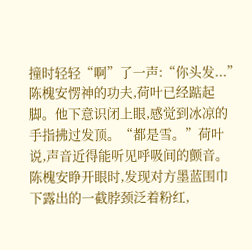撞时轻轻“啊”了一声:“你头发...”
陈槐安愣神的功夫,荷叶已经踮起脚。他下意识闭上眼,感觉到冰凉的手指拂过发顶。“都是雪。”荷叶说,声音近得能听见呼吸间的颤音。陈槐安睁开眼时,发现对方墨蓝围巾下露出的一截脖颈泛着粉红,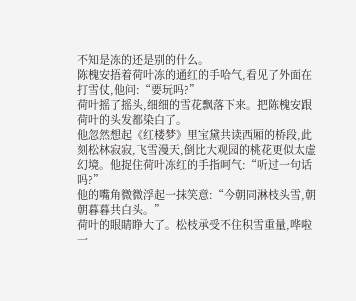不知是冻的还是别的什么。
陈槐安捂着荷叶冻的通红的手哈气,看见了外面在打雪仗,他问:“要玩吗?”
荷叶摇了摇头,细细的雪花飘落下来。把陈槐安跟荷叶的头发都染白了。
他忽然想起《红楼梦》里宝黛共读西厢的桥段,此刻松林寂寂,飞雪漫天,倒比大观园的桃花更似太虚幻境。他捉住荷叶冻红的手指呵气:“听过一句话吗?”
他的嘴角微微浮起一抹笑意:“今朝同淋枝头雪,朝朝暮暮共白头。”
荷叶的眼睛睁大了。松枝承受不住积雪重量,哗啦一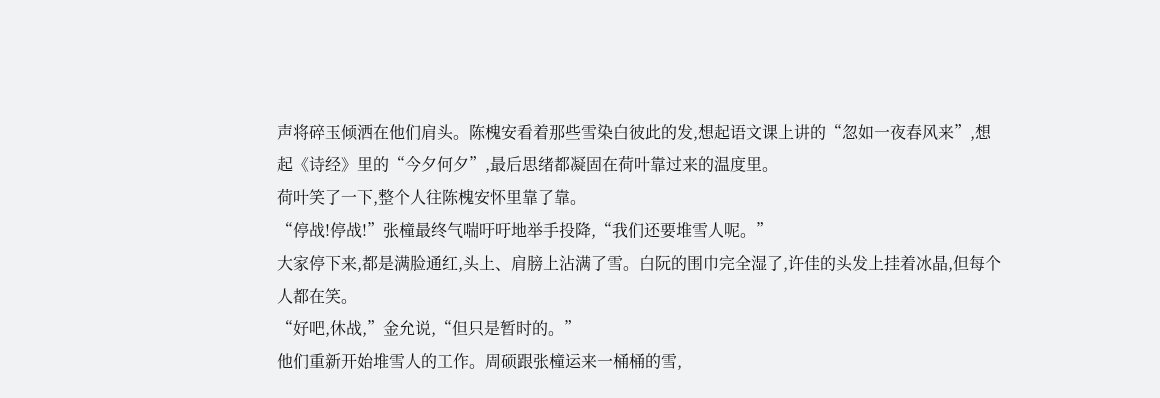声将碎玉倾洒在他们肩头。陈槐安看着那些雪染白彼此的发,想起语文课上讲的“忽如一夜春风来”,想起《诗经》里的“今夕何夕”,最后思绪都凝固在荷叶靠过来的温度里。
荷叶笑了一下,整个人往陈槐安怀里靠了靠。
“停战!停战!”张橦最终气喘吁吁地举手投降,“我们还要堆雪人呢。”
大家停下来,都是满脸通红,头上、肩膀上沾满了雪。白阮的围巾完全湿了,许佳的头发上挂着冰晶,但每个人都在笑。
“好吧,休战,”金允说,“但只是暂时的。”
他们重新开始堆雪人的工作。周硕跟张橦运来一桶桶的雪,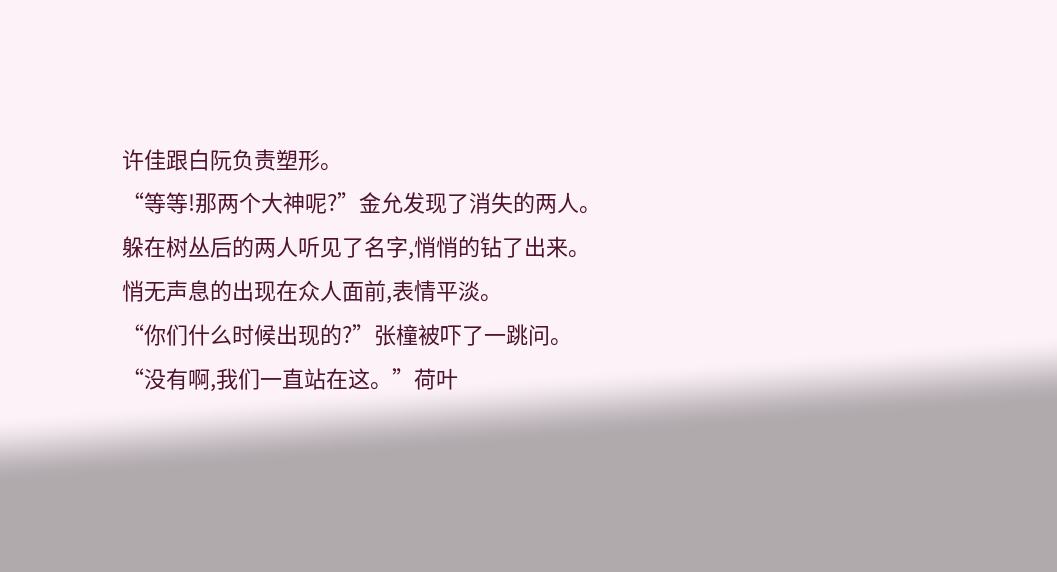许佳跟白阮负责塑形。
“等等!那两个大神呢?”金允发现了消失的两人。
躲在树丛后的两人听见了名字,悄悄的钻了出来。
悄无声息的出现在众人面前,表情平淡。
“你们什么时候出现的?”张橦被吓了一跳问。
“没有啊,我们一直站在这。”荷叶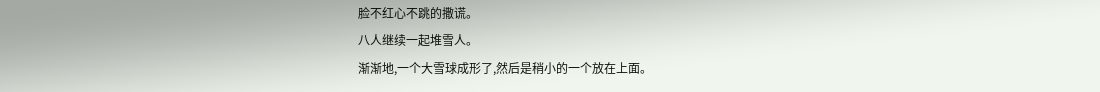脸不红心不跳的撒谎。
八人继续一起堆雪人。
渐渐地,一个大雪球成形了,然后是稍小的一个放在上面。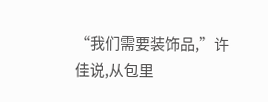“我们需要装饰品,”许佳说,从包里